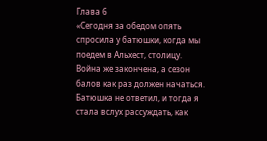Глава 6
«Сегодня за обедом опять спросила у батюшки, когда мы поедем в Альхест, столицу. Война же закончена, а сезон балов как раз должен начаться. Батюшка не ответил, и тогда я стала вслух рассуждать, как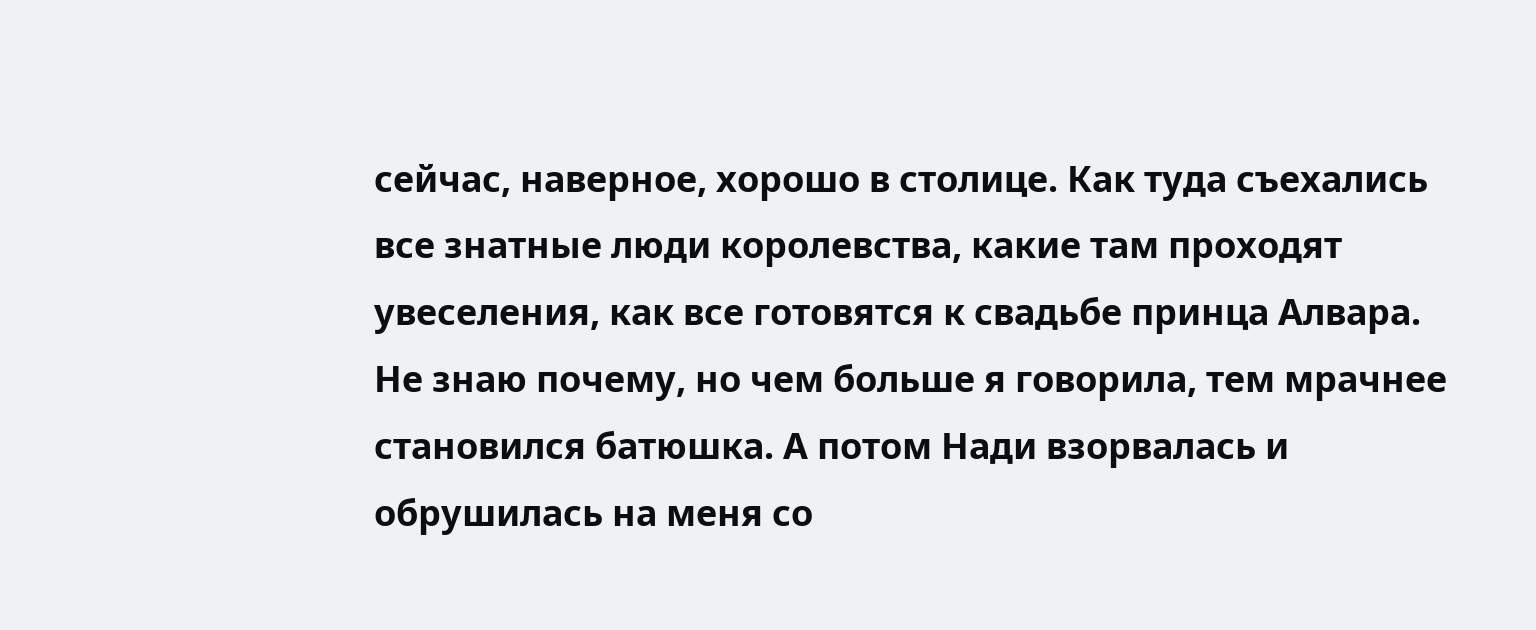сейчас, наверное, хорошо в столице. Как туда съехались все знатные люди королевства, какие там проходят увеселения, как все готовятся к свадьбе принца Алвара. Не знаю почему, но чем больше я говорила, тем мрачнее становился батюшка. А потом Нади взорвалась и обрушилась на меня со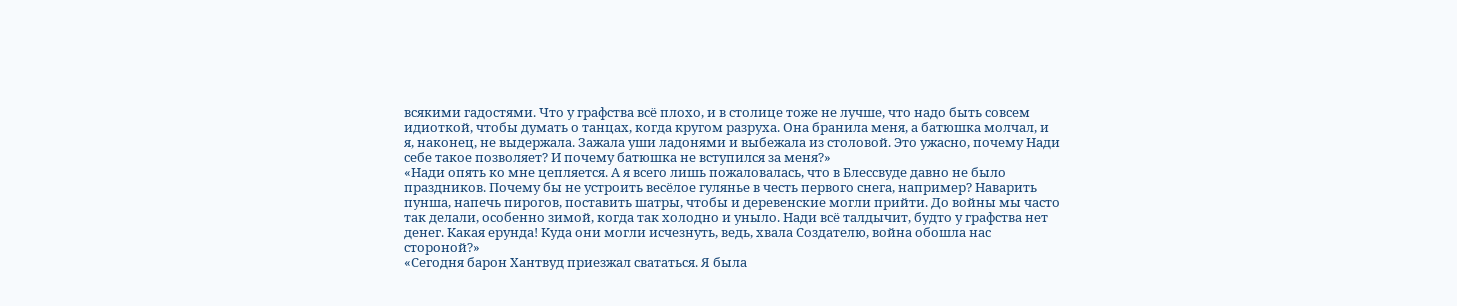всякими гадостями. Что у графства всё плохо, и в столице тоже не лучше, что надо быть совсем идиоткой, чтобы думать о танцах, когда кругом разруха. Она бранила меня, а батюшка молчал, и я, наконец, не выдержала. Зажала уши ладонями и выбежала из столовой. Это ужасно, почему Нади себе такое позволяет? И почему батюшка не вступился за меня?»
«Нади опять ко мне цепляется. А я всего лишь пожаловалась, что в Блессвуде давно не было праздников. Почему бы не устроить весёлое гулянье в честь первого снега, например? Наварить пунша, напечь пирогов, поставить шатры, чтобы и деревенские могли прийти. До войны мы часто так делали, особенно зимой, когда так холодно и уныло. Нади всё талдычит, будто у графства нет денег. Какая ерунда! Куда они могли исчезнуть, ведь, хвала Создателю, война обошла нас стороной?»
«Сегодня барон Хантвуд приезжал свататься. Я была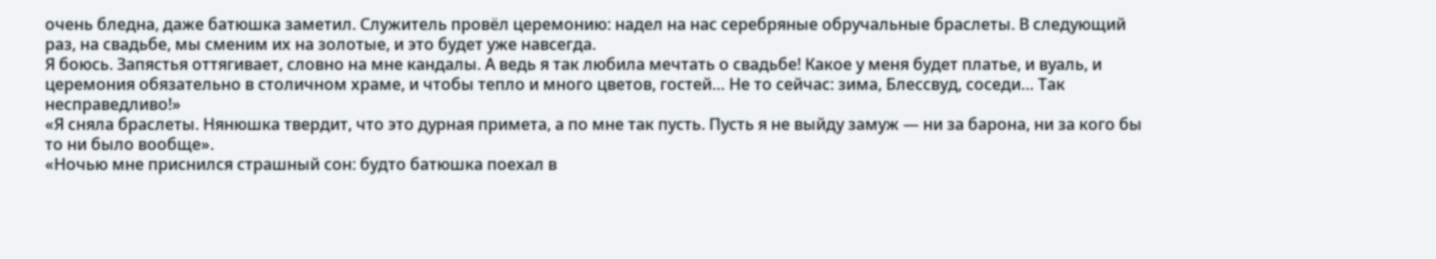очень бледна, даже батюшка заметил. Служитель провёл церемонию: надел на нас серебряные обручальные браслеты. В следующий раз, на свадьбе, мы сменим их на золотые, и это будет уже навсегда.
Я боюсь. Запястья оттягивает, словно на мне кандалы. А ведь я так любила мечтать о свадьбе! Какое у меня будет платье, и вуаль, и церемония обязательно в столичном храме, и чтобы тепло и много цветов, гостей… Не то сейчас: зима, Блессвуд, соседи… Так несправедливо!»
«Я сняла браслеты. Нянюшка твердит, что это дурная примета, а по мне так пусть. Пусть я не выйду замуж — ни за барона, ни за кого бы то ни было вообще».
«Ночью мне приснился страшный сон: будто батюшка поехал в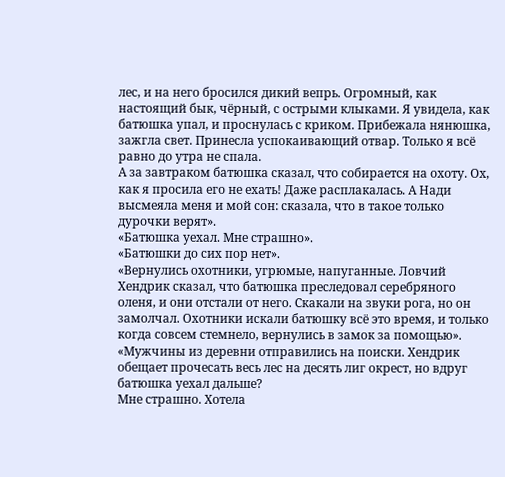лес, и на него бросился дикий вепрь. Огромный, как настоящий бык, чёрный, с острыми клыками. Я увидела, как батюшка упал, и проснулась с криком. Прибежала нянюшка, зажгла свет. Принесла успокаивающий отвар. Только я всё равно до утра не спала.
А за завтраком батюшка сказал, что собирается на охоту. Ох, как я просила его не ехать! Даже расплакалась. А Нади высмеяла меня и мой сон: сказала, что в такое только дурочки верят».
«Батюшка уехал. Мне страшно».
«Батюшки до сих пор нет».
«Вернулись охотники, угрюмые, напуганные. Ловчий Хендрик сказал, что батюшка преследовал серебряного оленя, и они отстали от него. Скакали на звуки рога, но он замолчал. Охотники искали батюшку всё это время, и только когда совсем стемнело, вернулись в замок за помощью».
«Мужчины из деревни отправились на поиски. Хендрик обещает прочесать весь лес на десять лиг окрест, но вдруг батюшка уехал дальше?
Мне страшно. Хотела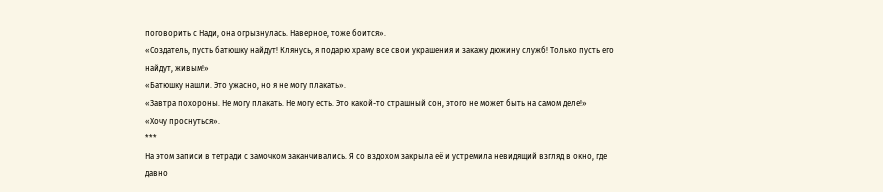поговорить с Нади, она огрызнулась. Наверное, тоже боится».
«Создатель, пусть батюшку найдут! Клянусь, я подарю храму все свои украшения и закажу дюжину служб! Только пусть его найдут, живым!»
«Батюшку нашли. Это ужасно, но я не могу плакать».
«Завтра похороны. Не могу плакать. Не могу есть. Это какой-то страшный сон, этого не может быть на самом деле!»
«Хочу проснуться».
***
На этом записи в тетради с замочком заканчивались. Я со вздохом закрыла её и устремила невидящий взгляд в окно, где давно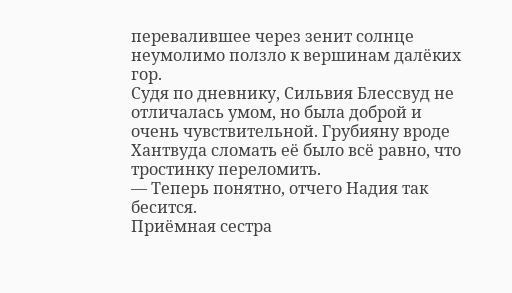перевалившее через зенит солнце неумолимо ползло к вершинам далёких гор.
Судя по дневнику, Сильвия Блессвуд не отличалась умом, но была доброй и очень чувствительной. Грубияну вроде Хантвуда сломать её было всё равно, что тростинку переломить.
— Теперь понятно, отчего Надия так бесится.
Приёмная сестра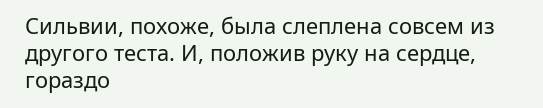Сильвии, похоже, была слеплена совсем из другого теста. И, положив руку на сердце, гораздо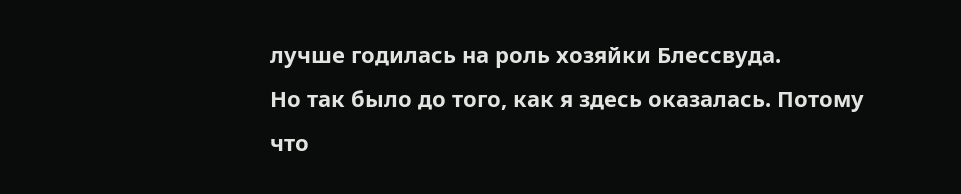лучше годилась на роль хозяйки Блессвуда.
Но так было до того, как я здесь оказалась. Потому что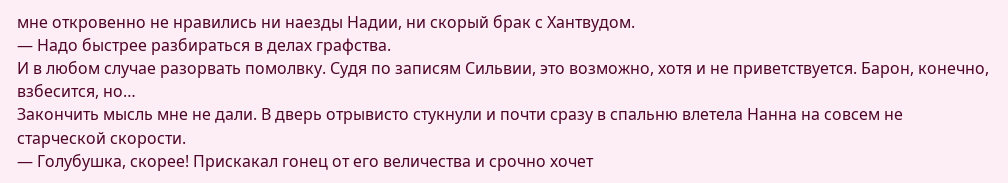мне откровенно не нравились ни наезды Надии, ни скорый брак с Хантвудом.
— Надо быстрее разбираться в делах графства.
И в любом случае разорвать помолвку. Судя по записям Сильвии, это возможно, хотя и не приветствуется. Барон, конечно, взбесится, но…
Закончить мысль мне не дали. В дверь отрывисто стукнули и почти сразу в спальню влетела Нанна на совсем не старческой скорости.
— Голубушка, скорее! Прискакал гонец от его величества и срочно хочет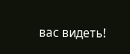вас видеть!